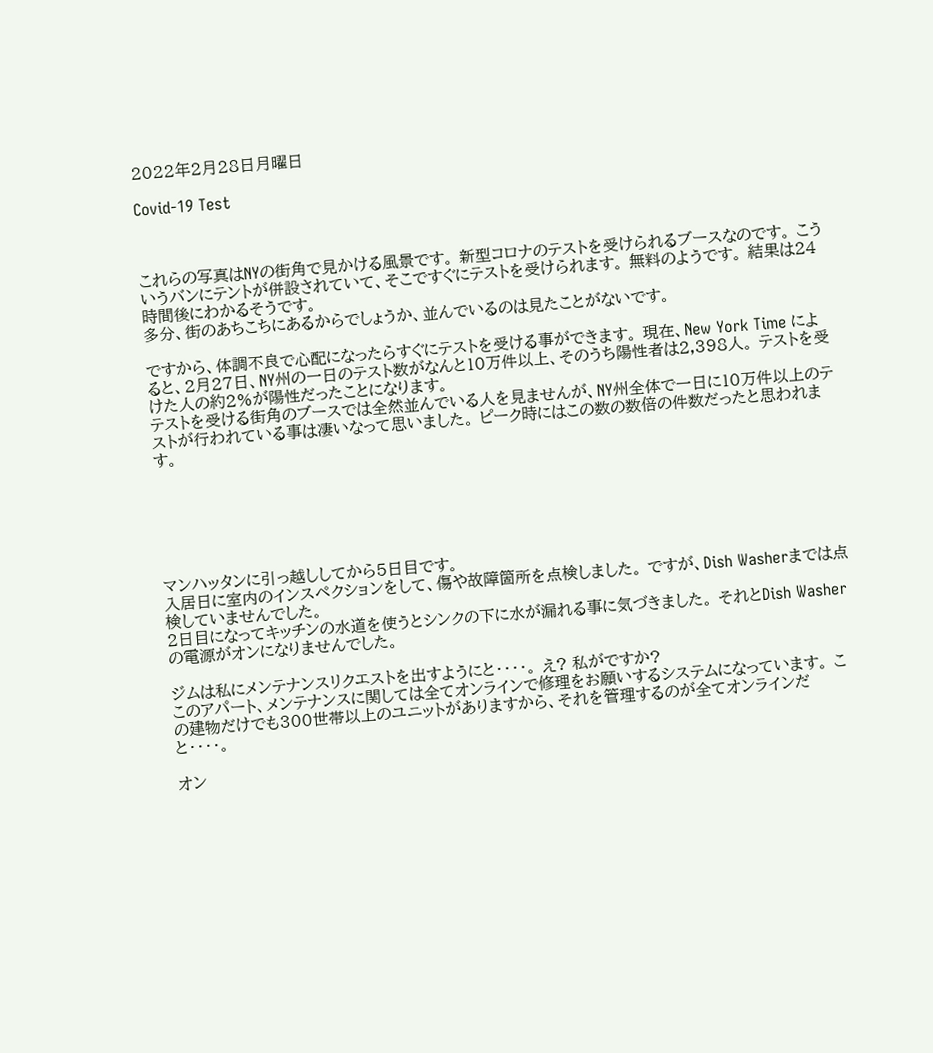2022年2月28日月曜日

Covid-19 Test



これらの写真はNYの街角で見かける風景です。 新型コロナのテストを受けられるブースなのです。 こういうバンにテントが併設されていて、そこですぐにテストを受けられます。 無料のようです。 結果は24時間後にわかるそうです。
多分、街のあちこちにあるからでしょうか、並んでいるのは見たことがないです。

ですから、体調不良で心配になったらすぐにテストを受ける事ができます。 現在、New York Time によると、2月27日、NY州の一日のテスト数がなんと10万件以上、そのうち陽性者は2,398人。 テストを受けた人の約2%が陽性だったことになります。
テストを受ける街角のブースでは全然並んでいる人を見ませんが、NY州全体で一日に10万件以上のテストが行われている事は凄いなって思いました。 ピーク時にはこの数の数倍の件数だったと思われます。






マンハッタンに引っ越ししてから5日目です。
入居日に室内のインスペクションをして、傷や故障箇所を点検しました。 ですが、Dish Washerまでは点検していませんでした。
2日目になってキッチンの水道を使うとシンクの下に水が漏れる事に気づきました。 それとDish Washerの電源がオンになりませんでした。

ジムは私にメンテナンスリクエストを出すようにと・・・・。 え? 私がですか?
このアパート、メンテナンスに関しては全てオンラインで修理をお願いするシステムになっています。 この建物だけでも300世帯以上のユニットがありますから、それを管理するのが全てオンラインだと・・・・。

オン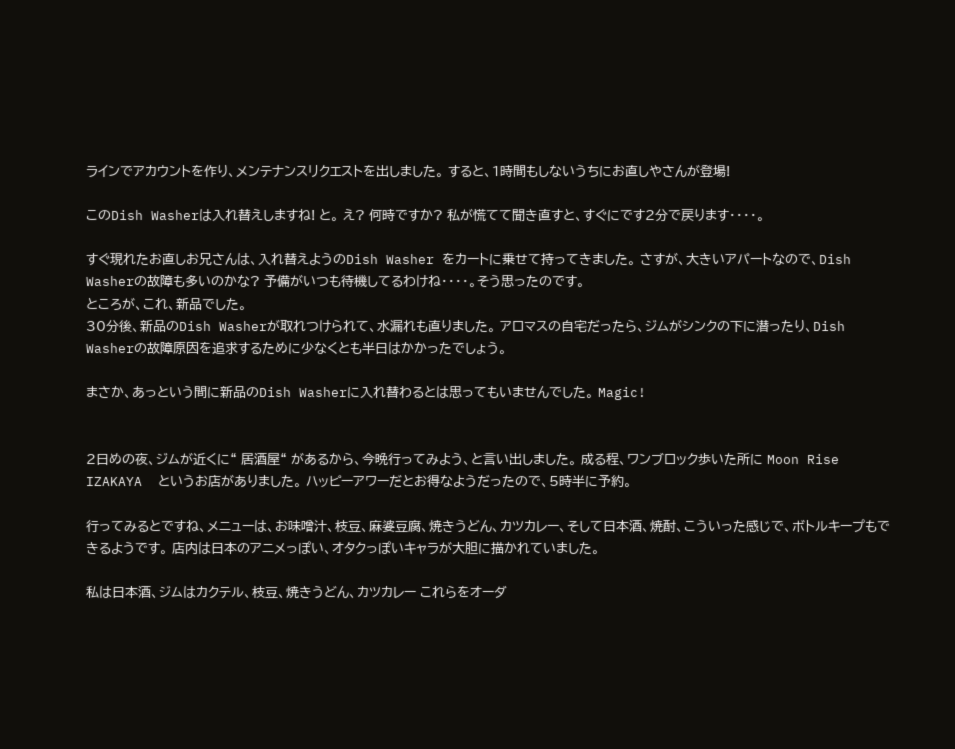ラインでアカウントを作り、メンテナンスリクエストを出しました。 すると、1時間もしないうちにお直しやさんが登場!

このDish Washerは入れ替えしますね! と。 え? 何時ですか? 私が慌てて聞き直すと、すぐにです2分で戻ります・・・・。

すぐ現れたお直しお兄さんは、入れ替えようのDish Washer をカートに乗せて持ってきました。 さすが、大きいアパートなので、Dish Washerの故障も多いのかな? 予備がいつも待機してるわけね・・・・。そう思ったのです。
ところが、これ、新品でした。
30分後、新品のDish Washerが取れつけられて、水漏れも直りました。 アロマスの自宅だったら、ジムがシンクの下に潜ったり、Dish Washerの故障原因を追求するために少なくとも半日はかかったでしょう。

まさか、あっという間に新品のDish Washerに入れ替わるとは思ってもいませんでした。 Magic!


2日めの夜、ジムが近くに“ 居酒屋“ があるから、今晩行ってみよう、と言い出しました。 成る程、ワンブロック歩いた所に Moon Rise IZAKAYA  というお店がありました。 ハッピーアワーだとお得なようだったので、5時半に予約。

行ってみるとですね、メニューは、お味噌汁、枝豆、麻婆豆腐、焼きうどん、カツカレー、そして日本酒、焼酎、こういった感じで、ボトルキープもできるようです。 店内は日本のアニメっぽい、オタクっぽいキャラが大胆に描かれていました。

私は日本酒、ジムはカクテル、枝豆、焼きうどん、カツカレー これらをオーダ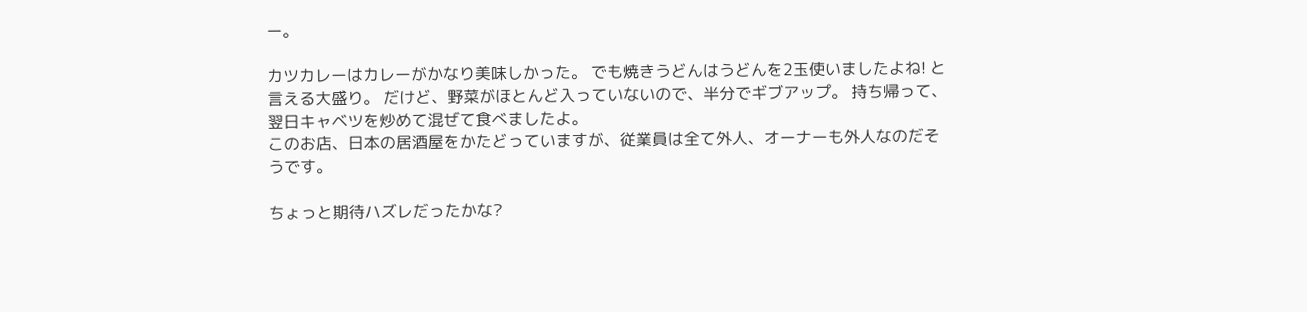ー。

カツカレーはカレーがかなり美味しかった。 でも焼きうどんはうどんを2玉使いましたよね! と言える大盛り。 だけど、野菜がほとんど入っていないので、半分でギブアップ。 持ち帰って、翌日キャベツを炒めて混ぜて食べましたよ。
このお店、日本の居酒屋をかたどっていますが、従業員は全て外人、オーナーも外人なのだそうです。

ちょっと期待ハズレだったかな?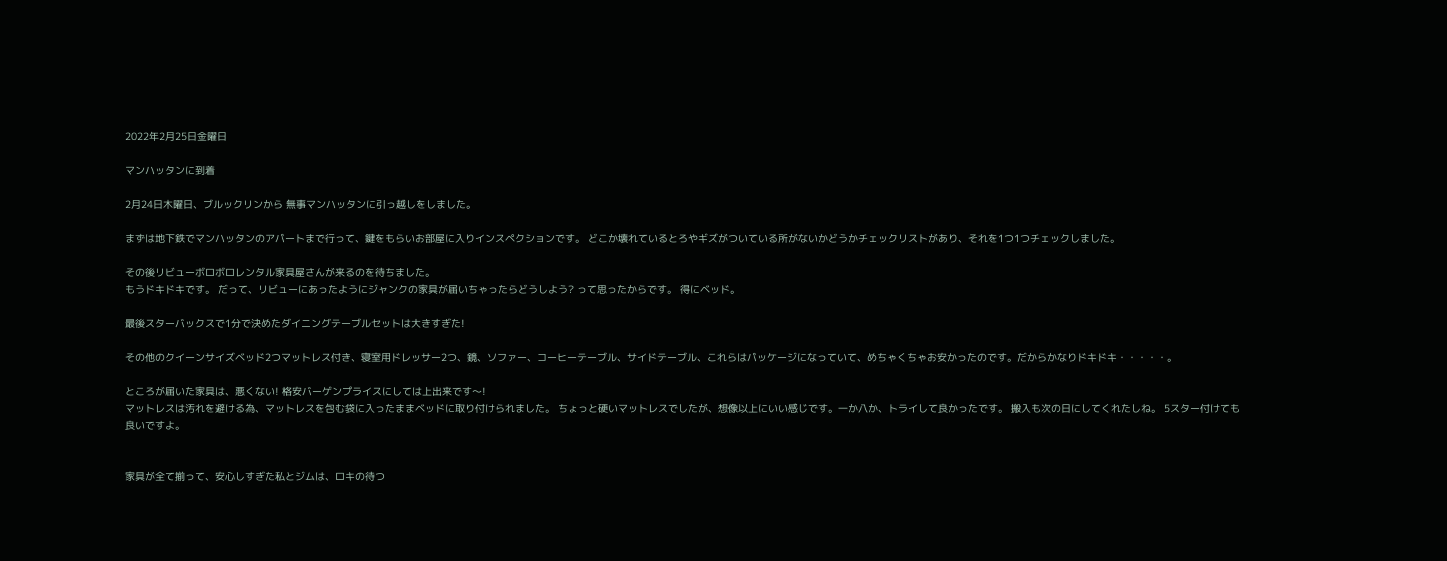2022年2月25日金曜日

マンハッタンに到着

2月24日木曜日、ブルックリンから 無事マンハッタンに引っ越しをしました。

まずは地下鉄でマンハッタンのアパートまで行って、鍵をもらいお部屋に入りインスペクションです。 どこか壊れているとろやギズがついている所がないかどうかチェックリストがあり、それを1つ1つチェックしました。

その後リビューボロボロレンタル家具屋さんが来るのを待ちました。
もうドキドキです。 だって、リビューにあったようにジャンクの家具が届いちゃったらどうしよう? って思ったからです。 得にベッド。

最後スターバックスで1分で決めたダイニングテーブルセットは大きすぎた!

その他のクイーンサイズベッド2つマットレス付き、寝室用ドレッサー2つ、鏡、ソファー、コーヒーテーブル、サイドテーブル、これらはパッケージになっていて、めちゃくちゃお安かったのです。だからかなりドキドキ・・・・・。

ところが届いた家具は、悪くない! 格安バーゲンプライスにしては上出来です〜!
マットレスは汚れを避ける為、マットレスを包む袋に入ったままベッドに取り付けられました。 ちょっと硬いマットレスでしたが、想像以上にいい感じです。一か八か、トライして良かったです。 搬入も次の日にしてくれたしね。 5スター付けても良いですよ。


家具が全て揃って、安心しすぎた私とジムは、ロキの待つ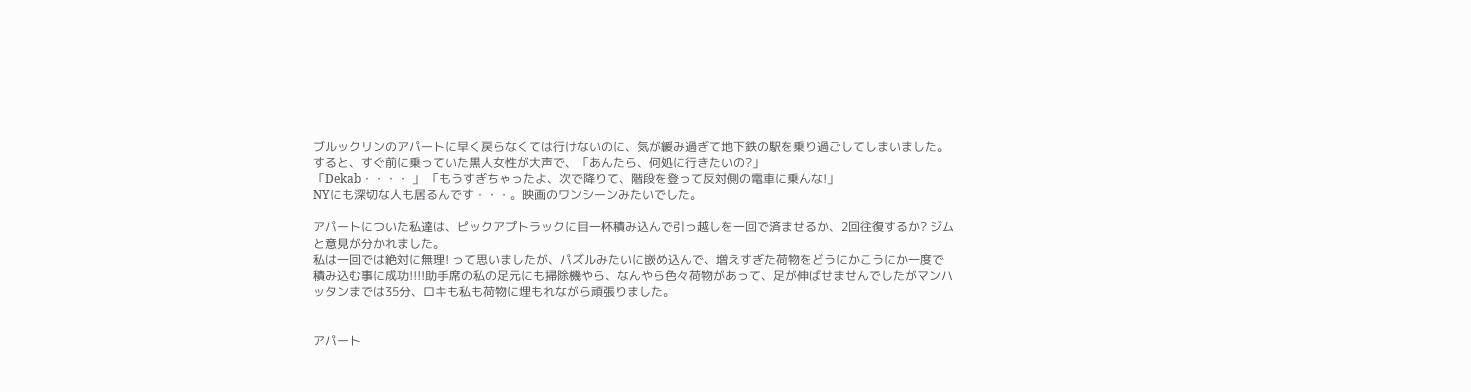ブルックリンのアパートに早く戻らなくては行けないのに、気が緩み過ぎて地下鉄の駅を乗り過ごしてしまいました。 すると、すぐ前に乗っていた黒人女性が大声で、「あんたら、何処に行きたいの?」
「Dekab・・・・ 」 「もうすぎちゃったよ、次で降りて、階段を登って反対側の電車に乗んな!」
NYにも深切な人も居るんです・・・。映画のワンシーンみたいでした。

アパートについた私達は、ピックアプトラックに目一杯積み込んで引っ越しを一回で済ませるか、2回往復するか? ジムと意見が分かれました。
私は一回では絶対に無理! って思いましたが、パズルみたいに嵌め込んで、増えすぎた荷物をどうにかこうにか一度で積み込む事に成功!!!!助手席の私の足元にも掃除機やら、なんやら色々荷物があって、足が伸ばせませんでしたがマンハッタンまでは35分、ロキも私も荷物に埋もれながら頑張りました。


アパート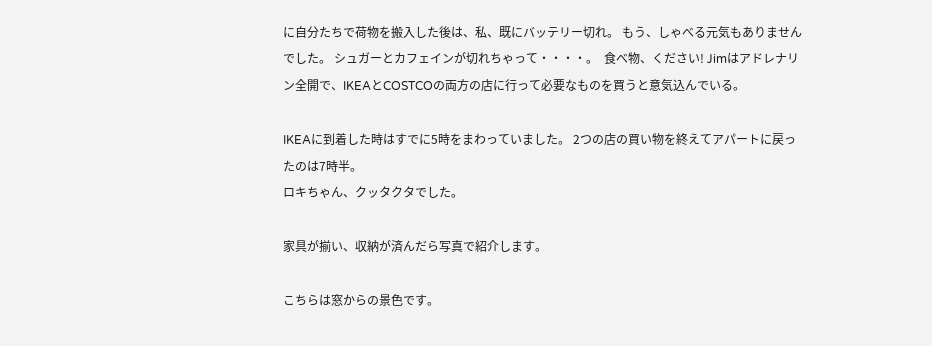に自分たちで荷物を搬入した後は、私、既にバッテリー切れ。 もう、しゃべる元気もありませんでした。 シュガーとカフェインが切れちゃって・・・・。  食べ物、ください! Jimはアドレナリン全開で、IKEAとCOSTCOの両方の店に行って必要なものを買うと意気込んでいる。

IKEAに到着した時はすでに5時をまわっていました。 2つの店の買い物を終えてアパートに戻ったのは7時半。
ロキちゃん、クッタクタでした。

家具が揃い、収納が済んだら写真で紹介します。

こちらは窓からの景色です。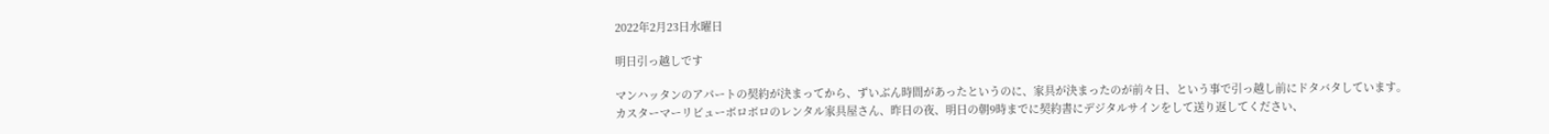2022年2月23日水曜日

明日引っ越しです

マンハッタンのアパートの契約が決まってから、ずいぶん時間があったというのに、家具が決まったのが前々日、という事で引っ越し前にドタバタしています。 カスターマーリビューボロボロのレンタル家具屋さん、昨日の夜、明日の朝9時までに契約書にデジタルサインをして送り返してください、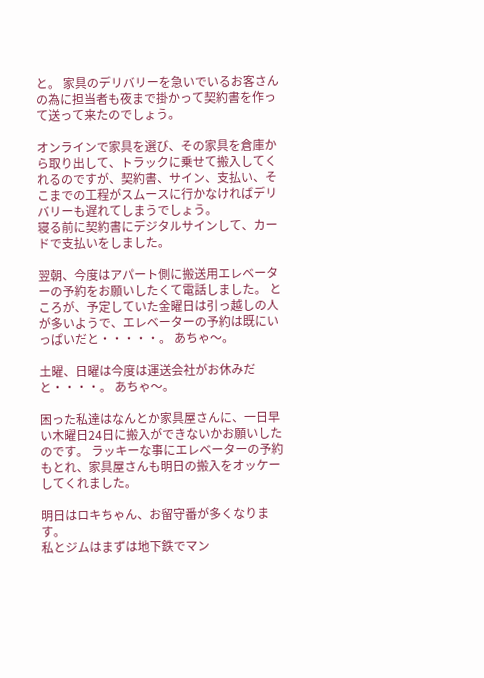と。 家具のデリバリーを急いでいるお客さんの為に担当者も夜まで掛かって契約書を作って送って来たのでしょう。

オンラインで家具を選び、その家具を倉庫から取り出して、トラックに乗せて搬入してくれるのですが、契約書、サイン、支払い、そこまでの工程がスムースに行かなければデリバリーも遅れてしまうでしょう。
寝る前に契約書にデジタルサインして、カードで支払いをしました。

翌朝、今度はアパート側に搬送用エレベーターの予約をお願いしたくて電話しました。 ところが、予定していた金曜日は引っ越しの人が多いようで、エレベーターの予約は既にいっぱいだと・・・・・。 あちゃ〜。

土曜、日曜は今度は運送会社がお休みだと・・・・。 あちゃ〜。

困った私達はなんとか家具屋さんに、一日早い木曜日24日に搬入ができないかお願いしたのです。 ラッキーな事にエレベーターの予約もとれ、家具屋さんも明日の搬入をオッケーしてくれました。

明日はロキちゃん、お留守番が多くなります。
私とジムはまずは地下鉄でマン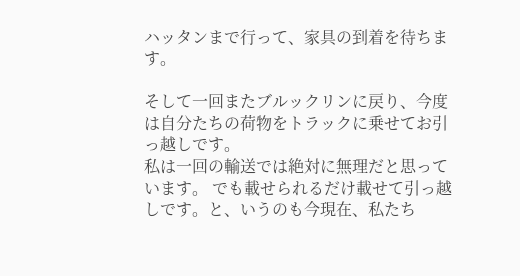ハッタンまで行って、家具の到着を待ちます。

そして一回またブルックリンに戻り、今度は自分たちの荷物をトラックに乗せてお引っ越しです。
私は一回の輸送では絶対に無理だと思っています。 でも載せられるだけ載せて引っ越しです。と、いうのも今現在、私たち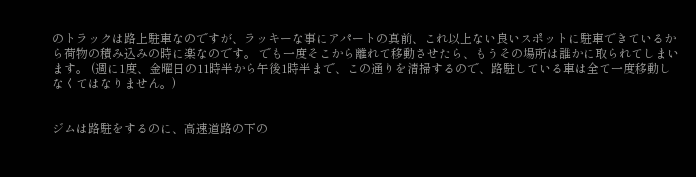のトラックは路上駐車なのですが、ラッキーな事にアパートの真前、これ以上ない良いスポットに駐車できているから荷物の積み込みの時に楽なのです。 でも一度そこから離れて移動させたら、もうその場所は誰かに取られてしまいます。 (週に1度、金曜日の11時半から午後1時半まで、この通りを清掃するので、路駐している車は全て一度移動しなくてはなりません。)


ジムは路駐をするのに、高速道路の下の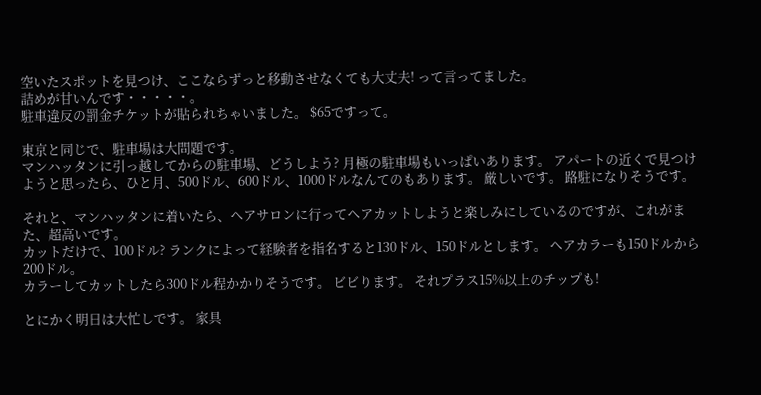空いたスポットを見つけ、ここならずっと移動させなくても大丈夫! って言ってました。
詰めが甘いんです・・・・・。
駐車違反の罰金チケットが貼られちゃいました。 $65ですって。

東京と同じで、駐車場は大問題です。
マンハッタンに引っ越してからの駐車場、どうしよう? 月極の駐車場もいっぱいあります。 アパートの近くで見つけようと思ったら、ひと月、500ドル、600ドル、1000ドルなんてのもあります。 厳しいです。 路駐になりそうです。

それと、マンハッタンに着いたら、ヘアサロンに行ってヘアカットしようと楽しみにしているのですが、これがまた、超高いです。
カットだけで、100ドル? ランクによって経験者を指名すると130ドル、150ドルとします。 ヘアカラーも150ドルから200ドル。
カラーしてカットしたら300ドル程かかりそうです。 ビビります。 それプラス15%以上のチップも!

とにかく明日は大忙しです。 家具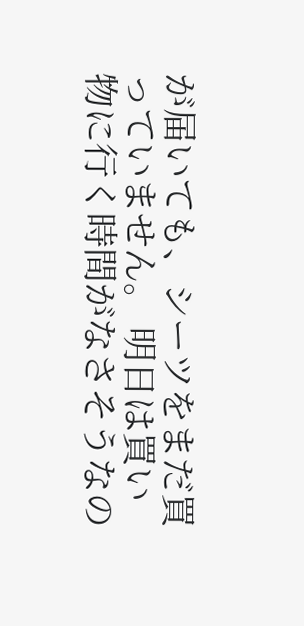が届いても、シーツをまだ買っていません。 明日は買い物に行く時間がなさそうなの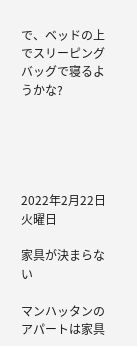で、ベッドの上でスリーピングバッグで寝るようかな?





2022年2月22日火曜日

家具が決まらない

マンハッタンのアパートは家具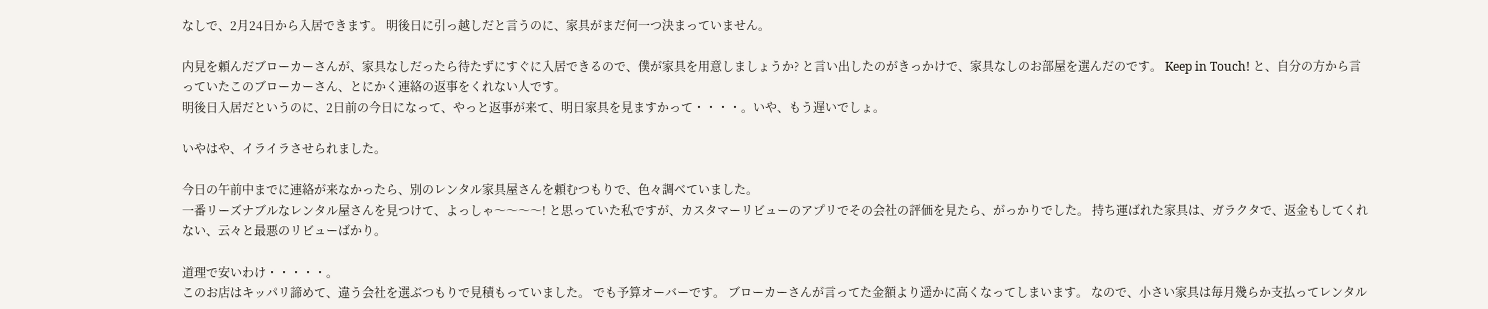なしで、2月24日から入居できます。 明後日に引っ越しだと言うのに、家具がまだ何一つ決まっていません。

内見を頼んだブローカーさんが、家具なしだったら待たずにすぐに入居できるので、僕が家具を用意しましょうか? と言い出したのがきっかけで、家具なしのお部屋を選んだのです。 Keep in Touch! と、自分の方から言っていたこのブローカーさん、とにかく連絡の返事をくれない人です。
明後日入居だというのに、2日前の今日になって、やっと返事が来て、明日家具を見ますかって・・・・。いや、もう遅いでしょ。

いやはや、イライラさせられました。

今日の午前中までに連絡が来なかったら、別のレンタル家具屋さんを頼むつもりで、色々調べていました。
一番リーズナブルなレンタル屋さんを見つけて、よっしゃ〜〜〜〜! と思っていた私ですが、カスタマーリビューのアプリでその会社の評価を見たら、がっかりでした。 持ち運ばれた家具は、ガラクタで、返金もしてくれない、云々と最悪のリビューばかり。

道理で安いわけ・・・・・。
このお店はキッパリ諦めて、違う会社を選ぶつもりで見積もっていました。 でも予算オーバーです。 ブローカーさんが言ってた金額より遥かに高くなってしまいます。 なので、小さい家具は毎月幾らか支払ってレンタル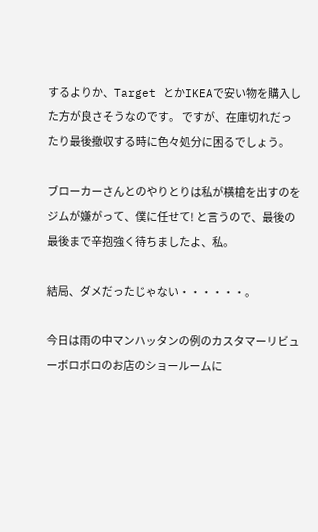するよりか、Target とかIKEAで安い物を購入した方が良さそうなのです。 ですが、在庫切れだったり最後撤収する時に色々処分に困るでしょう。

ブローカーさんとのやりとりは私が横槍を出すのをジムが嫌がって、僕に任せて! と言うので、最後の最後まで辛抱強く待ちましたよ、私。

結局、ダメだったじゃない・・・・・・。

今日は雨の中マンハッタンの例のカスタマーリビューボロボロのお店のショールームに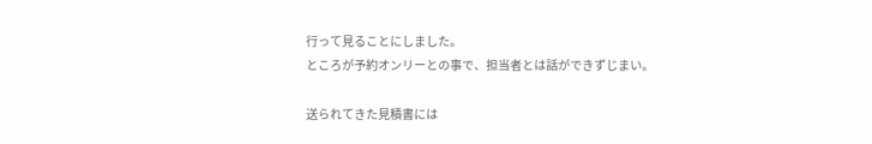行って見ることにしました。
ところが予約オンリーとの事で、担当者とは話ができずじまい。

送られてきた見積書には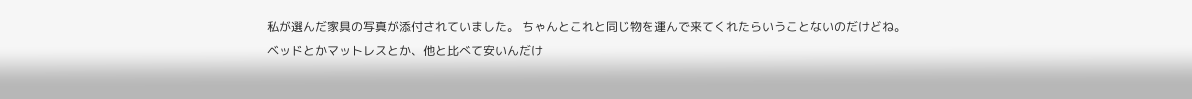私が選んだ家具の写真が添付されていました。 ちゃんとこれと同じ物を運んで来てくれたらいうことないのだけどね。
ベッドとかマットレスとか、他と比べて安いんだけ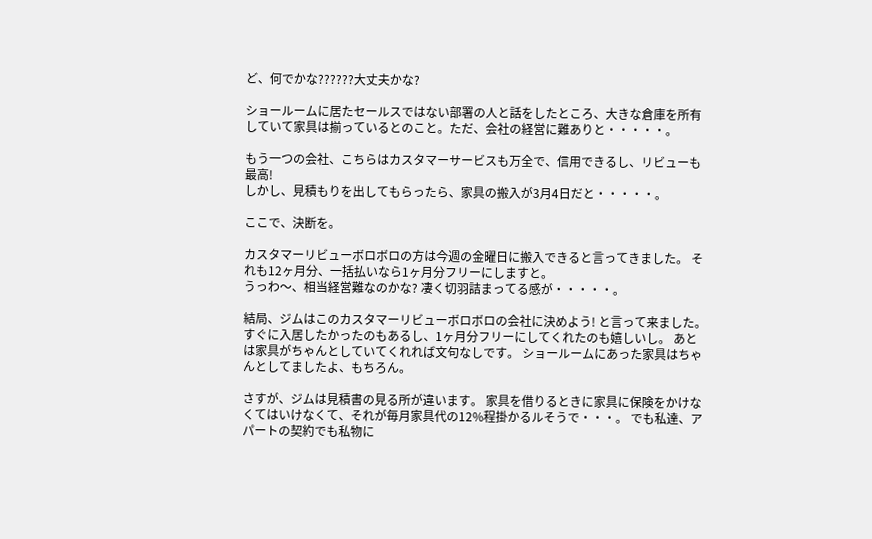ど、何でかな??????大丈夫かな?

ショールームに居たセールスではない部署の人と話をしたところ、大きな倉庫を所有していて家具は揃っているとのこと。ただ、会社の経営に難ありと・・・・・。

もう一つの会社、こちらはカスタマーサービスも万全で、信用できるし、リビューも最高!
しかし、見積もりを出してもらったら、家具の搬入が3月4日だと・・・・・。

ここで、決断を。

カスタマーリビューボロボロの方は今週の金曜日に搬入できると言ってきました。 それも12ヶ月分、一括払いなら1ヶ月分フリーにしますと。
うっわ〜、相当経営難なのかな? 凄く切羽詰まってる感が・・・・・。

結局、ジムはこのカスタマーリビューボロボロの会社に決めよう! と言って来ました。 すぐに入居したかったのもあるし、1ヶ月分フリーにしてくれたのも嬉しいし。 あとは家具がちゃんとしていてくれれば文句なしです。 ショールームにあった家具はちゃんとしてましたよ、もちろん。

さすが、ジムは見積書の見る所が違います。 家具を借りるときに家具に保険をかけなくてはいけなくて、それが毎月家具代の12%程掛かるルそうで・・・。 でも私達、アパートの契約でも私物に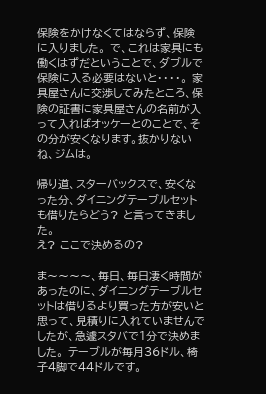保険をかけなくてはならず、保険に入りました。 で、これは家具にも働くはずだということで、ダブルで保険に入る必要はないと・・・・。 家具屋さんに交渉してみたところ、保険の証書に家具屋さんの名前が入って入ればオッケーとのことで、その分が安くなります。抜かりないね、ジムは。

帰り道、スターバックスで、安くなった分、ダイニングテーブルセットも借りたらどう? と言ってきました。
え? ここで決めるの?

ま〜〜〜〜、毎日、毎日凄く時間があったのに、ダイニングテーブルセットは借りるより買った方が安いと思って、見積りに入れていませんでしたが、急遽スタバで1分で決めました。 テーブルが毎月36ドル、椅子4脚で44ドルです。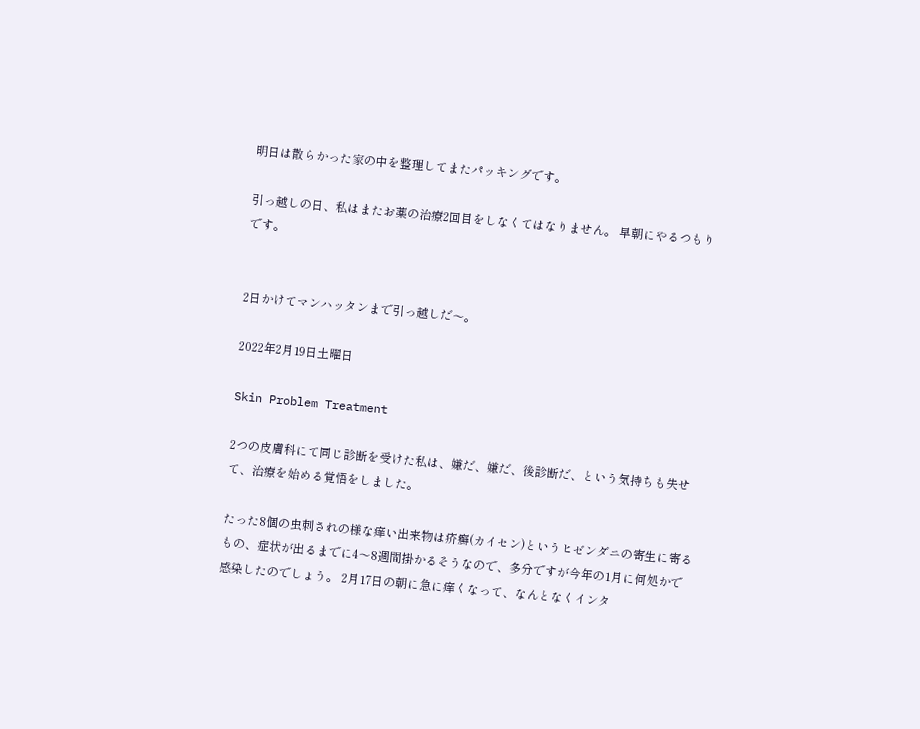明日は散らかった家の中を整理してまたパッキングです。

引っ越しの日、私はまたお薬の治療2回目をしなくてはなりません。 早朝にやるつもりです。


2日かけてマンハッタンまで引っ越しだ〜。

2022年2月19日土曜日

Skin Problem Treatment

2つの皮膚科にて同じ診断を受けた私は、嫌だ、嫌だ、後診断だ、という気持ちも失せて、治療を始める覚悟をしました。

たった8個の虫刺されの様な痒い出来物は疥癬(カイセン)というヒゼンダニの寄生に寄るもの、症状が出るまでに4〜8週間掛かるそうなので、多分ですが今年の1月に何処かで感染したのでしょう。 2月17日の朝に急に痒くなって、なんとなくインタ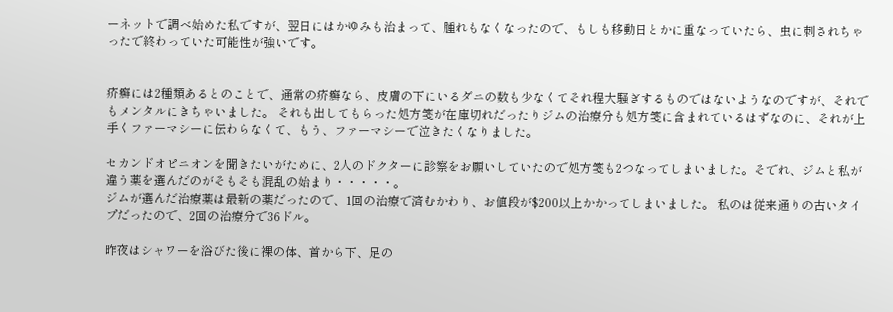ーネットで調べ始めた私ですが、翌日にはかゆみも治まって、腫れもなくなったので、もしも移動日とかに重なっていたら、虫に刺されちゃったで終わっていた可能性が強いです。


疥癬には2種類あるとのことで、通常の疥癬なら、皮膚の下にいるダニの数も少なくてそれ程大騒ぎするものではないようなのですが、それでもメンタルにきちゃいました。 それも出してもらった処方箋が在庫切れだったりジムの治療分も処方箋に含まれているはずなのに、それが上手くファーマシーに伝わらなくて、もう、ファーマシーで泣きたくなりました。

セカンドオピニオンを聞きたいがために、2人のドクターに診察をお願いしていたので処方箋も2つなってしまいました。そでれ、ジムと私が違う薬を選んだのがそもそも混乱の始まり・・・・・。
ジムが選んだ治療薬は最新の薬だったので、1回の治療で済むかわり、お値段が$200以上かかってしまいました。 私のは従来通りの古いタイプだったので、2回の治療分で36ドル。

昨夜はシャワーを浴びた後に裸の体、首から下、足の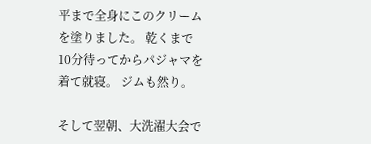平まで全身にこのクリームを塗りました。 乾くまで10分待ってからパジャマを着て就寝。 ジムも然り。

そして翌朝、大洗濯大会で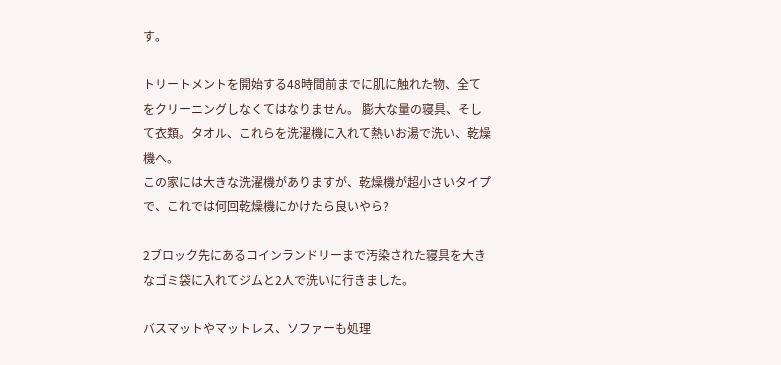す。

トリートメントを開始する48時間前までに肌に触れた物、全てをクリーニングしなくてはなりません。 膨大な量の寝具、そして衣類。タオル、これらを洗濯機に入れて熱いお湯で洗い、乾燥機へ。
この家には大きな洗濯機がありますが、乾燥機が超小さいタイプで、これでは何回乾燥機にかけたら良いやら?

2ブロック先にあるコインランドリーまで汚染された寝具を大きなゴミ袋に入れてジムと2人で洗いに行きました。

バスマットやマットレス、ソファーも処理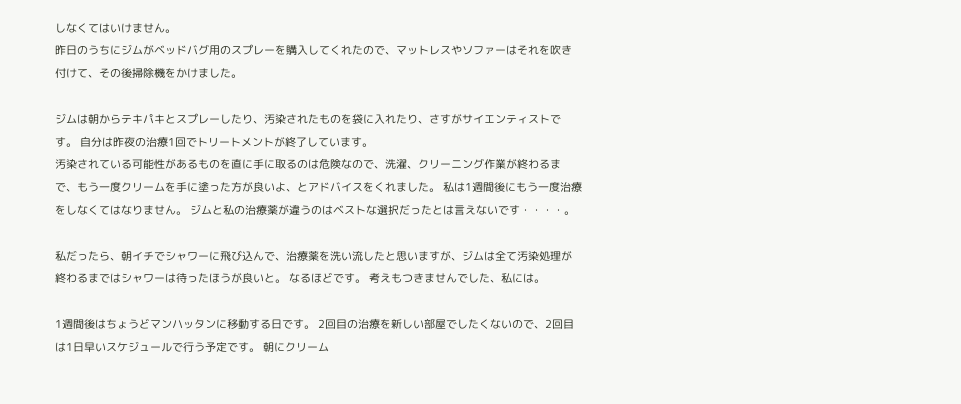しなくてはいけません。
昨日のうちにジムがベッドバグ用のスプレーを購入してくれたので、マットレスやソファーはそれを吹き付けて、その後掃除機をかけました。

ジムは朝からテキパキとスプレーしたり、汚染されたものを袋に入れたり、さすがサイエンティストです。 自分は昨夜の治療1回でトリートメントが終了しています。
汚染されている可能性があるものを直に手に取るのは危険なので、洗濯、クリーニング作業が終わるまで、もう一度クリームを手に塗った方が良いよ、とアドバイスをくれました。 私は1週間後にもう一度治療をしなくてはなりません。 ジムと私の治療薬が違うのはベストな選択だったとは言えないです・・・・。

私だったら、朝イチでシャワーに飛び込んで、治療薬を洗い流したと思いますが、ジムは全て汚染処理が終わるまではシャワーは待ったほうが良いと。 なるほどです。 考えもつきませんでした、私には。

1週間後はちょうどマンハッタンに移動する日です。 2回目の治療を新しい部屋でしたくないので、2回目は1日早いスケジュールで行う予定です。 朝にクリーム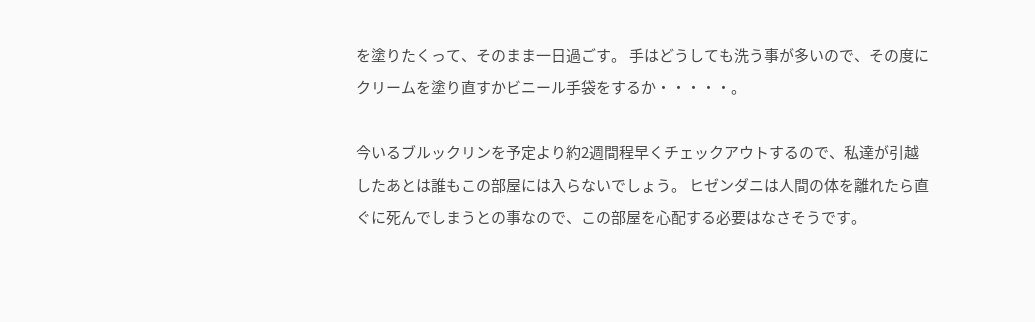を塗りたくって、そのまま一日過ごす。 手はどうしても洗う事が多いので、その度にクリームを塗り直すかビニール手袋をするか・・・・・。

今いるブルックリンを予定より約2週間程早くチェックアウトするので、私達が引越したあとは誰もこの部屋には入らないでしょう。 ヒゼンダニは人間の体を離れたら直ぐに死んでしまうとの事なので、この部屋を心配する必要はなさそうです。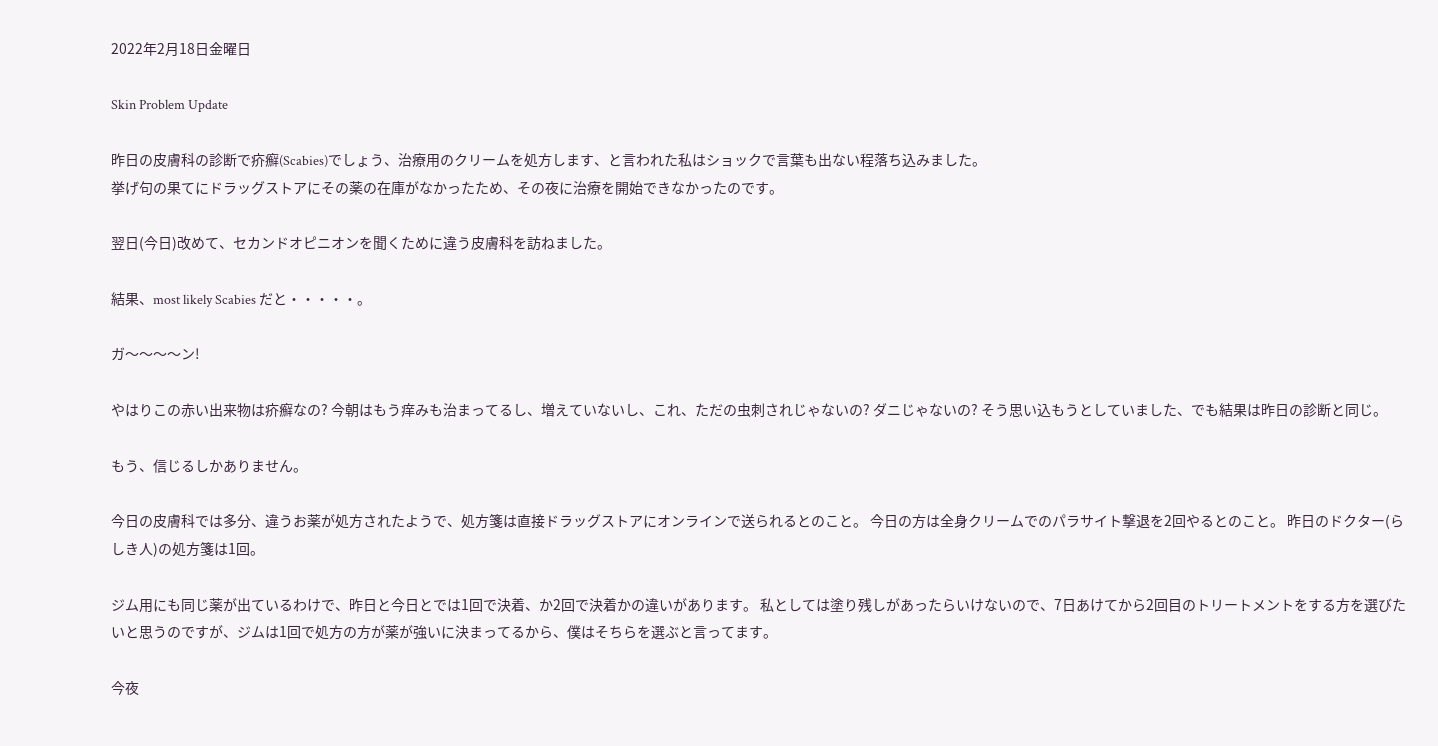2022年2月18日金曜日

Skin Problem Update

昨日の皮膚科の診断で疥癬(Scabies)でしょう、治療用のクリームを処方します、と言われた私はショックで言葉も出ない程落ち込みました。
挙げ句の果てにドラッグストアにその薬の在庫がなかったため、その夜に治療を開始できなかったのです。

翌日(今日)改めて、セカンドオピニオンを聞くために違う皮膚科を訪ねました。

結果、most likely Scabies だと・・・・・。

ガ〜〜〜〜ン!

やはりこの赤い出来物は疥癬なの? 今朝はもう痒みも治まってるし、増えていないし、これ、ただの虫刺されじゃないの? ダニじゃないの? そう思い込もうとしていました、でも結果は昨日の診断と同じ。

もう、信じるしかありません。

今日の皮膚科では多分、違うお薬が処方されたようで、処方箋は直接ドラッグストアにオンラインで送られるとのこと。 今日の方は全身クリームでのパラサイト撃退を2回やるとのこと。 昨日のドクター(らしき人)の処方箋は1回。

ジム用にも同じ薬が出ているわけで、昨日と今日とでは1回で決着、か2回で決着かの違いがあります。 私としては塗り残しがあったらいけないので、7日あけてから2回目のトリートメントをする方を選びたいと思うのですが、ジムは1回で処方の方が薬が強いに決まってるから、僕はそちらを選ぶと言ってます。

今夜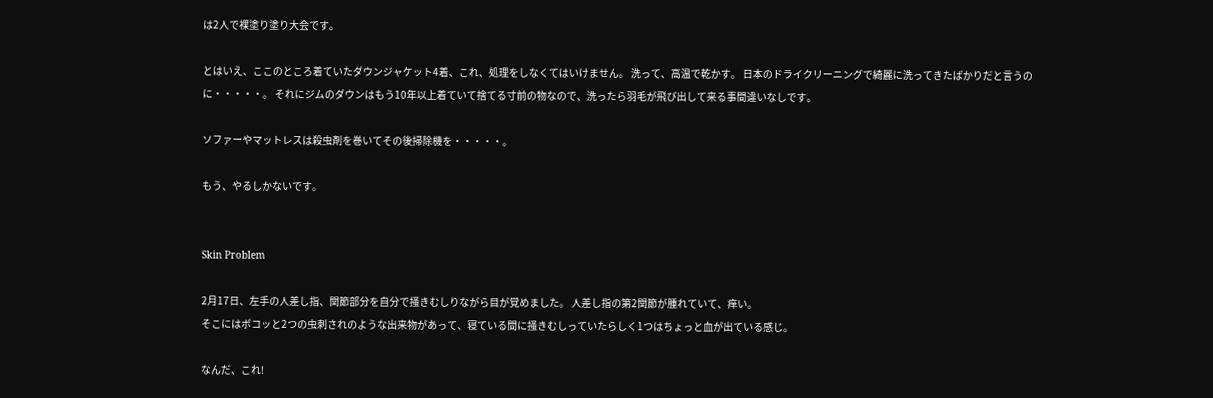は2人で裸塗り塗り大会です。

とはいえ、ここのところ着ていたダウンジャケット4着、これ、処理をしなくてはいけません。 洗って、高温で乾かす。 日本のドライクリーニングで綺麗に洗ってきたばかりだと言うのに・・・・・。 それにジムのダウンはもう10年以上着ていて捨てる寸前の物なので、洗ったら羽毛が飛び出して来る事間違いなしです。

ソファーやマットレスは殺虫剤を巻いてその後掃除機を・・・・・。

もう、やるしかないです。


Skin Problem

2月17日、左手の人差し指、関節部分を自分で掻きむしりながら目が覚めました。 人差し指の第2関節が腫れていて、痒い。
そこにはボコッと2つの虫刺されのような出来物があって、寝ている間に掻きむしっていたらしく1つはちょっと血が出ている感じ。

なんだ、これ!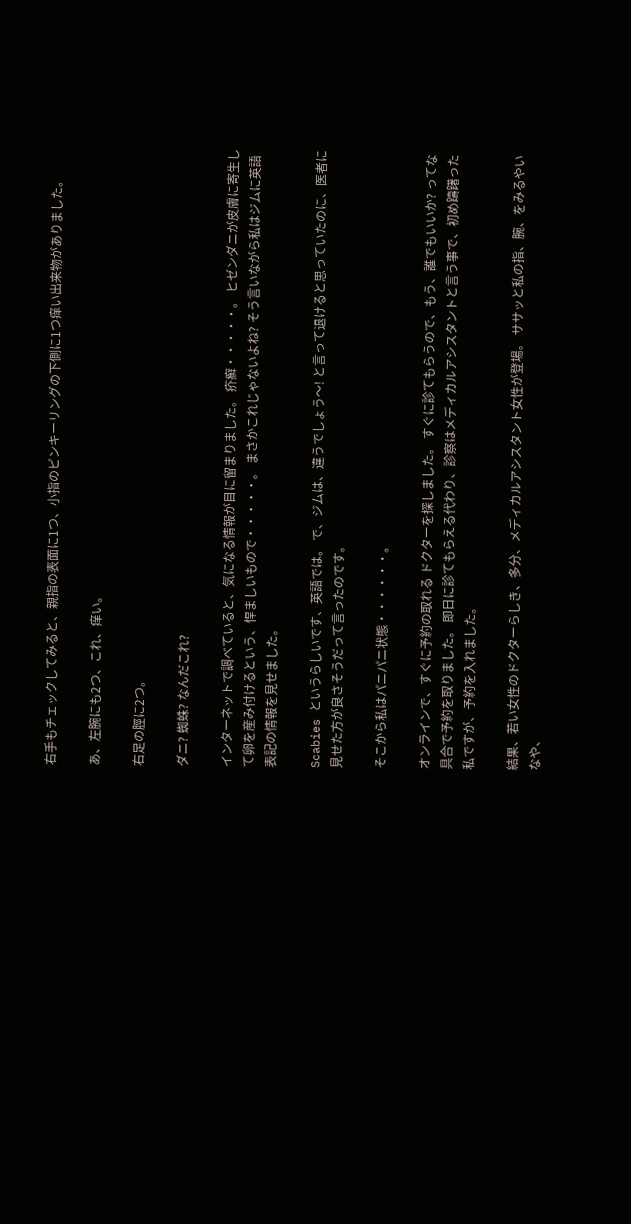右手もチェックしてみると、親指の表面に1つ、小指のピンキーリングの下側に1つ痒い出来物がありました。

あ、左腕にも2つ、これ、痒い。

右足の脛に2つ。

ダニ? 蜘蛛? なんだこれ?

インターネットで調べていると、気になる情報が目に留まりました。 疥癬・・・・・。 ヒゼンダニが皮膚に寄生して卵を産み付けるという、悍ましいもので・・・・・。 まさかこれじゃないよね? そう言いながら私はジムに英語表記の情報を見せました。

Scabies というらしいです、英語では。 で、ジムは、違うでしょう〜! と言って退けると思っていたのに、医者に見せた方が良さそうだって言ったのです。

そこから私はパニパニ状態・・・・・・。

オンラインで、すぐに予約の取れる ドクターを探しました。 すぐに診てもらうので、もう、誰でもいいか? ってな具合で予約を取りました。 即日に診てもらえる代わり、診察はメディカルアシスタントと言う事で、初め躊躇った私ですが、予約を入れました。

結果、若い女性のドクターらしき、多分、メディカルアシスタント女性が登場。 ササッと私の指、腕、をみるやいなや、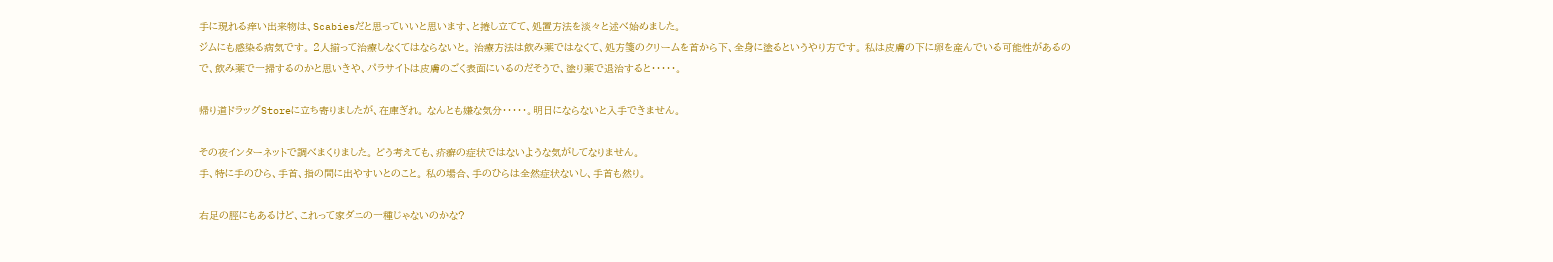手に現れる痒い出来物は、Scabiesだと思っていいと思います、と捲し立てて、処置方法を淡々と述べ始めました。
ジムにも感染る病気です。 2人揃って治療しなくてはならないと。 治療方法は飲み薬ではなくて、処方箋のクリームを首から下、全身に塗るというやり方です。 私は皮膚の下に卵を産んでいる可能性があるので、飲み薬で一掃するのかと思いきや、パラサイトは皮膚のごく表面にいるのだそうで、塗り薬で退治すると・・・・・。

帰り道ドラッグStoreに立ち寄りましたが、在庫ぎれ。 なんとも嫌な気分・・・・・。明日にならないと入手できません。

その夜インターネットで調べまくりました。 どう考えても、疥癬の症状ではないような気がしてなりません。
手、特に手のひら、手首、指の間に出やすいとのこと。 私の場合、手のひらは全然症状ないし、手首も然り。

右足の脛にもあるけど、これって家ダニの一種じゃないのかな?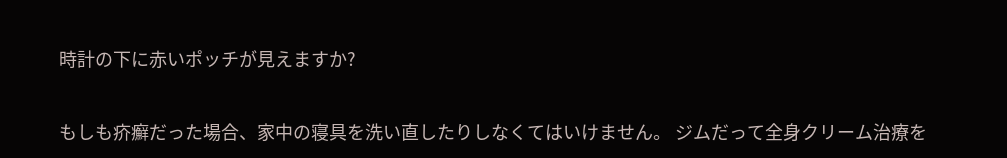時計の下に赤いポッチが見えますか?


もしも疥癬だった場合、家中の寝具を洗い直したりしなくてはいけません。 ジムだって全身クリーム治療を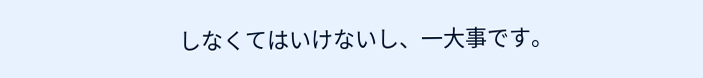しなくてはいけないし、一大事です。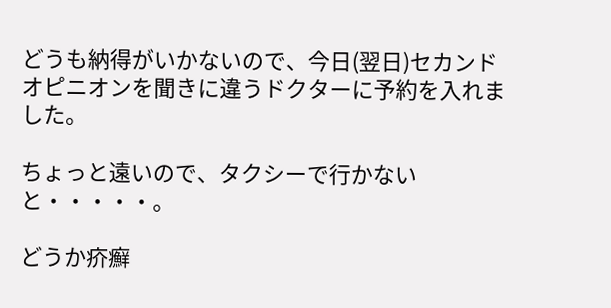どうも納得がいかないので、今日(翌日)セカンドオピニオンを聞きに違うドクターに予約を入れました。

ちょっと遠いので、タクシーで行かないと・・・・・。

どうか疥癬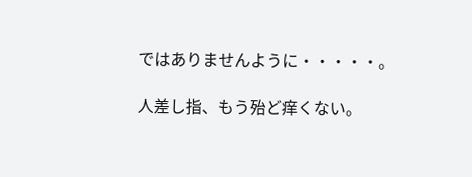ではありませんように・・・・・。

人差し指、もう殆ど痒くない。